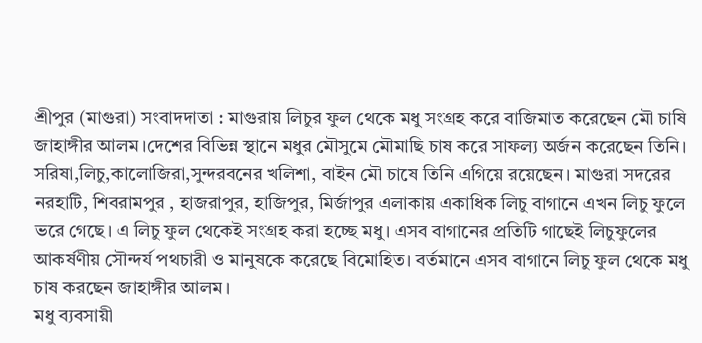শ্রীপুর (মাগুরা) সংবাদদাতা : মাগুরায় লিচুর ফুল থেকে মধু সংগ্রহ করে বাজিমাত করেছেন মৌ চাষি জাহাঙ্গীর আলম।দেশের বিভিন্ন স্থানে মধুর মৌসুমে মৌমাছি চাষ করে সাফল্য অর্জন করেছেন তিনি। সরিষা,লিচু,কালোজিরা,সুন্দরবনের খলিশা, বাইন মৌ চাষে তিনি এগিয়ে রয়েছেন। মাগুরা সদরের নরহাটি, শিবরামপুর , হাজরাপুর, হাজিপুর, মির্জাপুর এলাকায় একাধিক লিচু বাগানে এখন লিচু ফুলে ভরে গেছে। এ লিচু ফুল থেকেই সংগ্রহ করা হচ্ছে মধু। এসব বাগানের প্রতিটি গাছেই লিচুফুলের আকর্ষণীয় সৌন্দর্য পথচারী ও মানুষকে করেছে বিমোহিত। বর্তমানে এসব বাগানে লিচু ফুল থেকে মধু চাষ করছেন জাহাঙ্গীর আলম।
মধু ব্যবসায়ী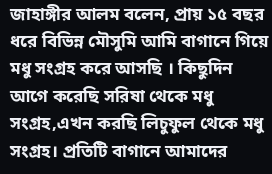জাহাঙ্গীর আলম বলেন, প্রায় ১৫ বছর ধরে বিভিন্ন মৌসুমি আমি বাগানে গিয়ে মধু সংগ্রহ করে আসছি । কিছুদিন আগে করেছি সরিষা থেকে মধু সংগ্রহ,এখন করছি লিচুফুল থেকে মধু সংগ্রহ। প্রতিটি বাগানে আমাদের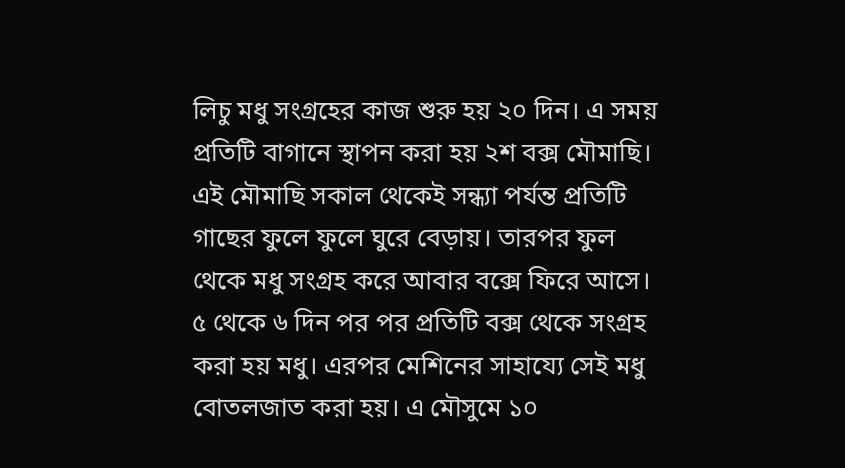লিচু মধু সংগ্রহের কাজ শুরু হয় ২০ দিন। এ সময় প্রতিটি বাগানে স্থাপন করা হয় ২শ বক্স মৌমাছি। এই মৌমাছি সকাল থেকেই সন্ধ্যা পর্যন্ত প্রতিটি গাছের ফুলে ফুলে ঘুরে বেড়ায়। তারপর ফুল থেকে মধু সংগ্রহ করে আবার বক্সে ফিরে আসে। ৫ থেকে ৬ দিন পর পর প্রতিটি বক্স থেকে সংগ্রহ করা হয় মধু। এরপর মেশিনের সাহায্যে সেই মধু বোতলজাত করা হয়। এ মৌসুমে ১০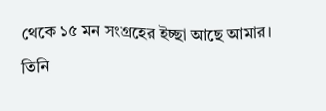থেকে ১৫ মন সংগ্রহের ইচ্ছা আছে আমার।
তিনি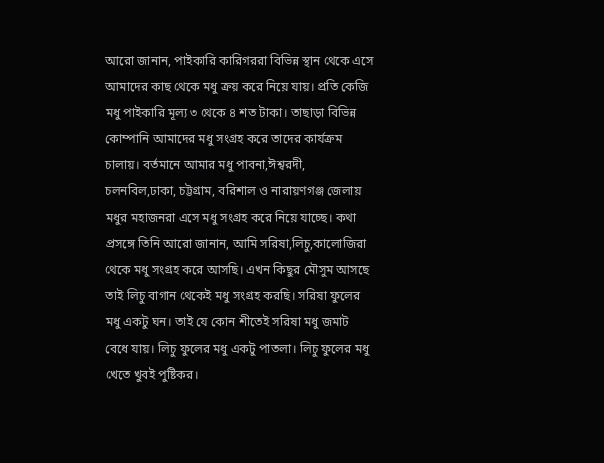আরো জানান, পাইকারি কারিগররা বিভিন্ন স্থান থেকে এসে আমাদের কাছ থেকে মধু ক্রয় করে নিয়ে যায়। প্রতি কেজি মধু পাইকারি মূল্য ৩ থেকে ৪ শত টাকা। তাছাড়া বিভিন্ন কোম্পানি আমাদের মধু সংগ্রহ করে তাদের কার্যক্রম চালায়। বর্তমানে আমার মধু পাবনা,ঈশ্বরদী, চলনবিল,ঢাকা, চট্টগ্রাম, বরিশাল ও নারায়ণগঞ্জ জেলায় মধুর মহাজনরা এসে মধু সংগ্রহ করে নিয়ে যাচ্ছে। কথা প্রসঙ্গে তিনি আরো জানান, আমি সরিষা,লিচু,কালোজিরা থেকে মধু সংগ্রহ করে আসছি। এখন কিছুর মৌসুম আসছে তাই লিচু বাগান থেকেই মধু সংগ্রহ করছি। সরিষা ফুলের মধু একটু ঘন। তাই যে কোন শীতেই সরিষা মধু জমাট বেধে যায়। লিচু ফুলের মধু একটু পাতলা। লিচু ফুলের মধু খেতে খুবই পুষ্টিকর।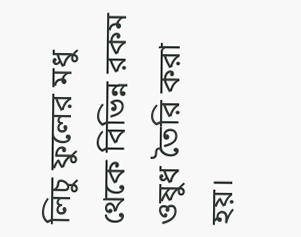লিচু ফুলের মধু থেকে বিভিন্ন রকম ওষুধ তৈরি করা হয়।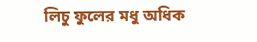লিচু ফুলের মধু অধিক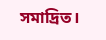সমাদ্রিত।